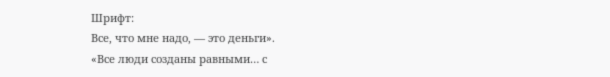Шрифт:
Все, что мне надо, — это деньги».
«Все люди созданы равными… с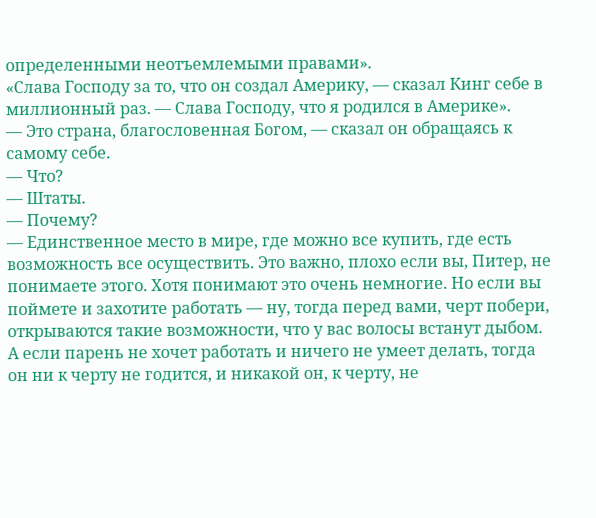определенными неотъемлемыми правами».
«Слава Господу за то, что он создал Америку, — сказал Кинг себе в миллионный раз. — Слава Господу, что я родился в Америке».
— Это страна, благословенная Богом, — сказал он обращаясь к самому себе.
— Что?
— Штаты.
— Почему?
— Единственное место в мире, где можно все купить, где есть возможность все осуществить. Это важно, плохо если вы, Питер, не понимаете этого. Хотя понимают это очень немногие. Но если вы поймете и захотите работать — ну, тогда перед вами, черт побери, открываются такие возможности, что у вас волосы встанут дыбом. А если парень не хочет работать и ничего не умеет делать, тогда он ни к черту не годится, и никакой он, к черту, не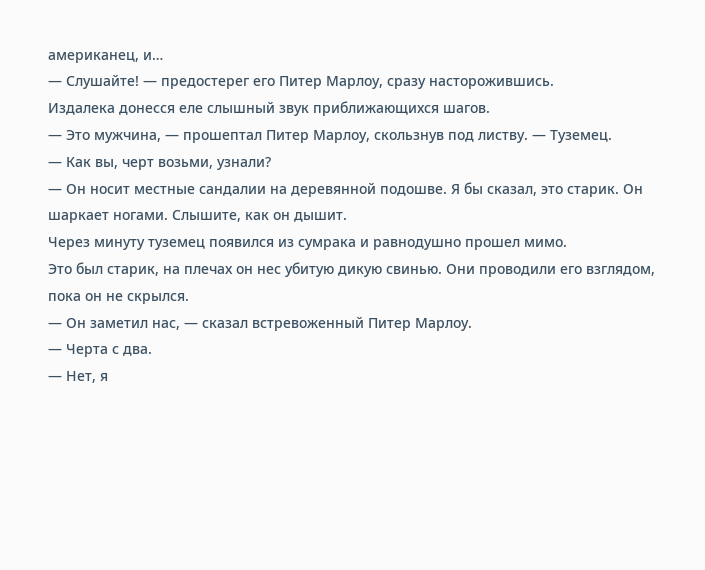американец, и…
— Слушайте! — предостерег его Питер Марлоу, сразу насторожившись.
Издалека донесся еле слышный звук приближающихся шагов.
— Это мужчина, — прошептал Питер Марлоу, скользнув под листву. — Туземец.
— Как вы, черт возьми, узнали?
— Он носит местные сандалии на деревянной подошве. Я бы сказал, это старик. Он шаркает ногами. Слышите, как он дышит.
Через минуту туземец появился из сумрака и равнодушно прошел мимо.
Это был старик, на плечах он нес убитую дикую свинью. Они проводили его взглядом, пока он не скрылся.
— Он заметил нас, — сказал встревоженный Питер Марлоу.
— Черта с два.
— Нет, я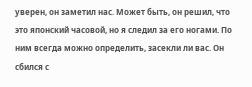уверен, он заметил нас. Может быть, он решил, что это японский часовой, но я следил за его ногами. По ним всегда можно определить, засекли ли вас. Он сбился с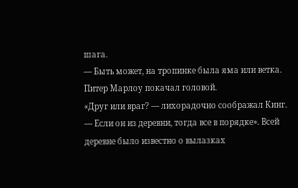шага.
— Быть может, на тропинке была яма или ветка.
Питер Марлоу покачал головой.
«Друг или враг? — лихорадочно соображал Кинг. — Если он из деревни, тогда все в порядке». Всей деревне было известно о вылазках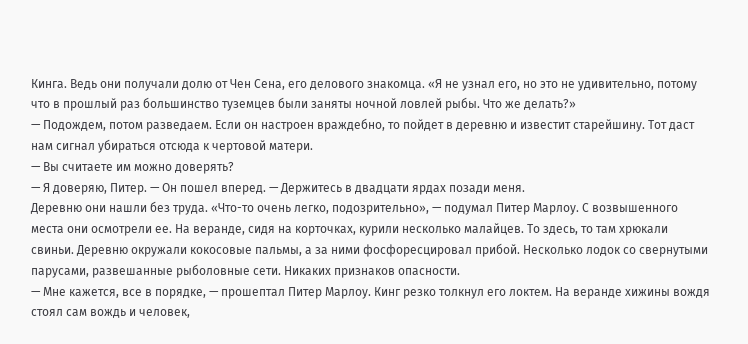Кинга. Ведь они получали долю от Чен Сена, его делового знакомца. «Я не узнал его, но это не удивительно, потому что в прошлый раз большинство туземцев были заняты ночной ловлей рыбы. Что же делать?»
— Подождем, потом разведаем. Если он настроен враждебно, то пойдет в деревню и известит старейшину. Тот даст нам сигнал убираться отсюда к чертовой матери.
— Вы считаете им можно доверять?
— Я доверяю, Питер. — Он пошел вперед. — Держитесь в двадцати ярдах позади меня.
Деревню они нашли без труда. «Что-то очень легко, подозрительно», — подумал Питер Марлоу. С возвышенного места они осмотрели ее. На веранде, сидя на корточках, курили несколько малайцев. То здесь, то там хрюкали свиньи. Деревню окружали кокосовые пальмы, а за ними фосфоресцировал прибой. Несколько лодок со свернутыми парусами, развешанные рыболовные сети. Никаких признаков опасности.
— Мне кажется, все в порядке, — прошептал Питер Марлоу. Кинг резко толкнул его локтем. На веранде хижины вождя стоял сам вождь и человек,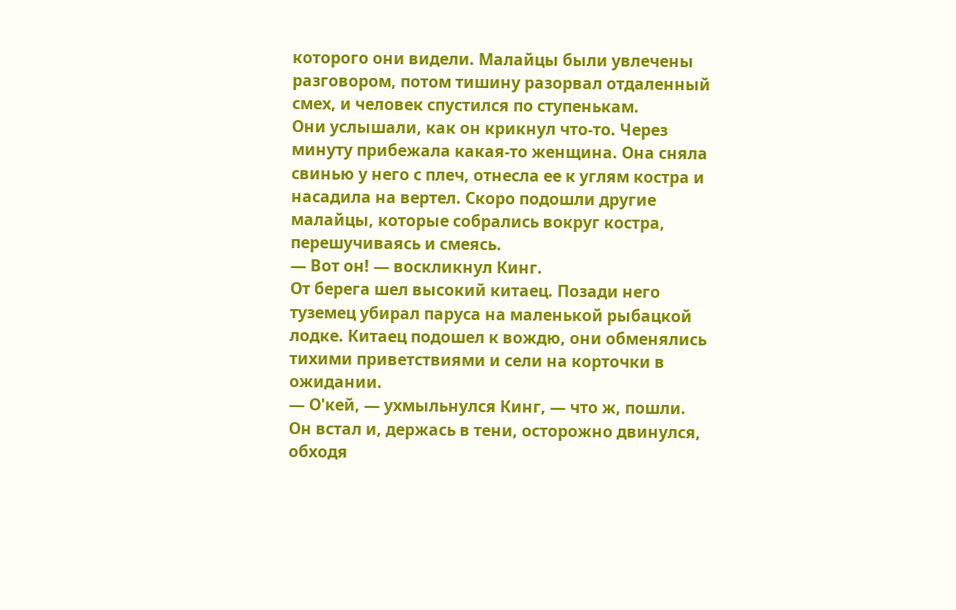которого они видели. Малайцы были увлечены разговором, потом тишину разорвал отдаленный смех, и человек спустился по ступенькам.
Они услышали, как он крикнул что-то. Через минуту прибежала какая-то женщина. Она сняла свинью у него с плеч, отнесла ее к углям костра и насадила на вертел. Скоро подошли другие малайцы, которые собрались вокруг костра, перешучиваясь и смеясь.
— Вот он! — воскликнул Кинг.
От берега шел высокий китаец. Позади него туземец убирал паруса на маленькой рыбацкой лодке. Китаец подошел к вождю, они обменялись тихими приветствиями и сели на корточки в ожидании.
— О'кей, — ухмыльнулся Кинг, — что ж, пошли.
Он встал и, держась в тени, осторожно двинулся, обходя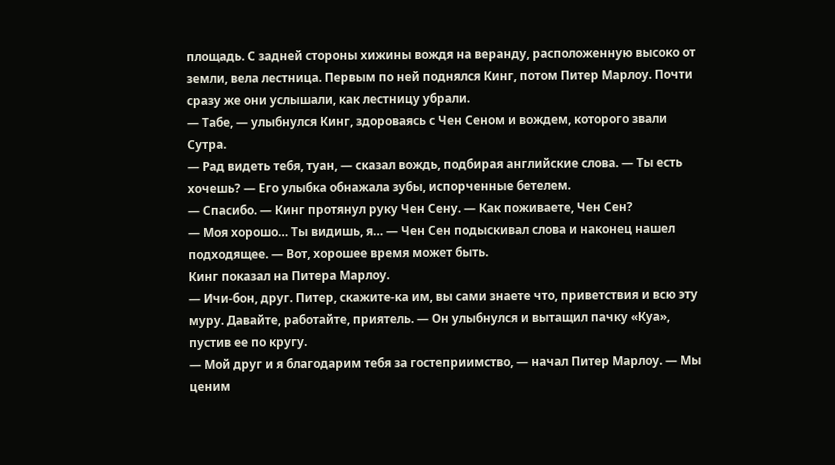площадь. С задней стороны хижины вождя на веранду, расположенную высоко от земли, вела лестница. Первым по ней поднялся Кинг, потом Питер Марлоу. Почти сразу же они услышали, как лестницу убрали.
— Табе, — улыбнулся Кинг, здороваясь с Чен Сеном и вождем, которого звали Сутра.
— Рад видеть тебя, туан, — сказал вождь, подбирая английские слова. — Ты есть хочешь? — Его улыбка обнажала зубы, испорченные бетелем.
— Спасибо. — Кинг протянул руку Чен Сену. — Как поживаете, Чен Сен?
— Моя хорошо… Ты видишь, я… — Чен Сен подыскивал слова и наконец нашел подходящее. — Вот, хорошее время может быть.
Кинг показал на Питера Марлоу.
— Ичи-бон, друг. Питер, скажите-ка им, вы сами знаете что, приветствия и всю эту муру. Давайте, работайте, приятель. — Он улыбнулся и вытащил пачку «Куа», пустив ее по кругу.
— Мой друг и я благодарим тебя за гостеприимство, — начал Питер Марлоу. — Мы ценим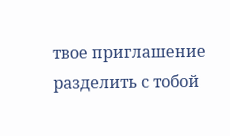твое приглашение разделить с тобой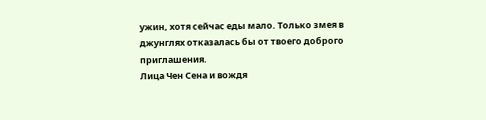ужин, хотя сейчас еды мало. Только змея в джунглях отказалась бы от твоего доброго приглашения.
Лица Чен Сена и вождя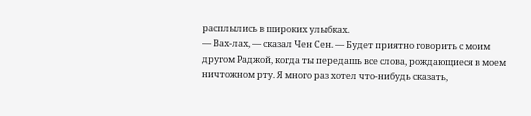расплылись в широких улыбках.
— Вах-лах, — сказал Чен Сен. — Будет приятно говорить с моим другом Раджой, когда ты передашь все слова, рождающиеся в моем ничтожном рту. Я много раз хотел что-нибудь сказать,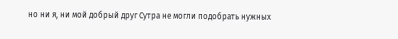но ни я, ни мой добрый друг Сутра не могли подобрать нужных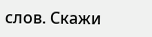слов. Скажи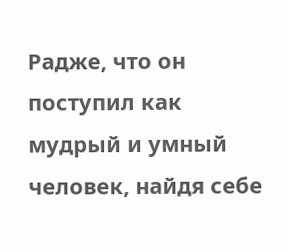Радже, что он поступил как мудрый и умный человек, найдя себе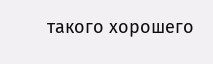такого хорошего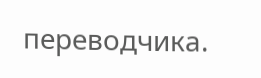переводчика.